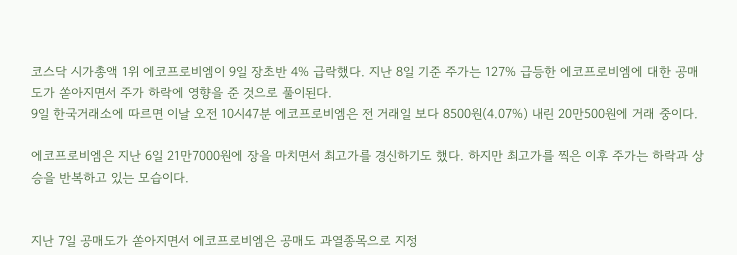코스닥 시가총액 1위 에코프로비엠이 9일 장초반 4% 급락했다. 지난 8일 기준 주가는 127% 급등한 에코프로비엠에 대한 공매도가 쏟아지면서 주가 하락에 영향을 준 것으로 풀이된다.
9일 한국거래소에 따르면 이날 오전 10시47분 에코프로비엠은 전 거래일 보다 8500원(4.07%) 내린 20만500원에 거래 중이다.

에코프로비엠은 지난 6일 21만7000원에 장을 마치면서 최고가를 경신하기도 했다. 하지만 최고가를 찍은 이후 주가는 하락과 상승을 반복하고 있는 모습이다.


지난 7일 공매도가 쏟아지면서 에코프로비엠은 공매도 과열종목으로 지정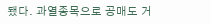됐다. 과열종목으로 공매도 거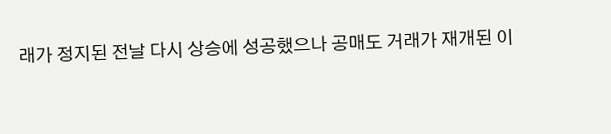래가 정지된 전날 다시 상승에 성공했으나 공매도 거래가 재개된 이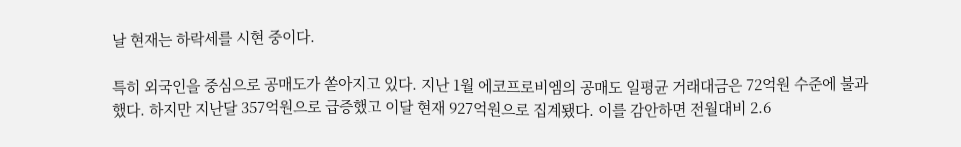날 현재는 하락세를 시현 중이다.

특히 외국인을 중심으로 공매도가 쏟아지고 있다. 지난 1월 에코프로비엠의 공매도 일평균 거래대금은 72억원 수준에 불과했다. 하지만 지난달 357억원으로 급증했고 이달 현재 927억원으로 집계됐다. 이를 감안하면 전월대비 2.6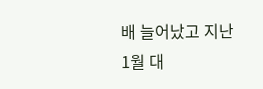배 늘어났고 지난 1월 대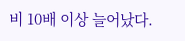비 10배 이상 늘어났다.